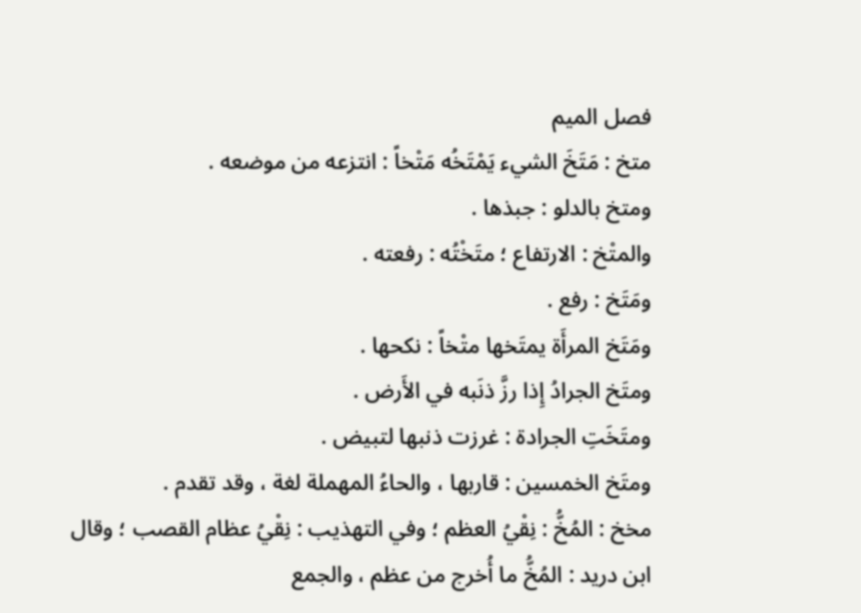فصل الميم
متخ : مَتَخَ الشيء يَمْتَخُه مَتْخاً : انتزعه من موضعه .
ومتخ بالدلو : جبذها .
والمتْخ : الارتفاع ؛ متَخْتُه : رفعته .
ومَتَخ : رفع .
ومَتَخ المرأَة يمتَخها متْخاً : نكحها .
ومتَخ الجرادُ إِذا رزَّ ذنَبه في الأَرض .
ومتَخَتِ الجرادة : غرزت ذنبها لتبيض .
ومتَخ الخمسين : قاربها ، والحاءُ المهملة لغة ، وقد تقدم .
مخخ : المُخُّ : نِقْيُ العظم ؛ وفي التهذيب : نِقْيُ عظام القصب ؛ وقال ابن دريد : المُخُّ ما أُخرج من عظم ، والجمع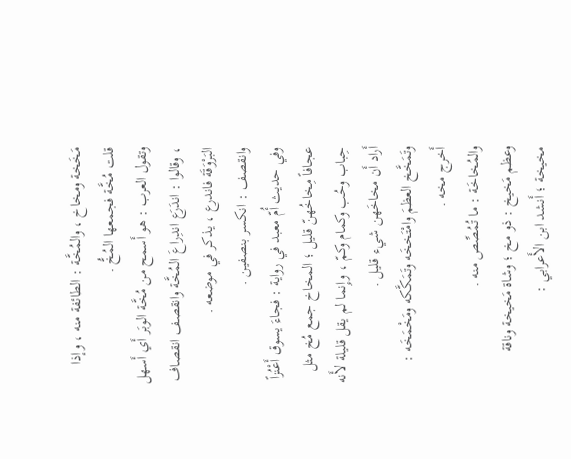مَخَخة ومخاخ ، والمُخَّة : الطائفة منه ، وإذا قلت مُخَّة فجمعها المُخُّ .
وتقول العرب : هو أَسمح من مُخَّة الوبَر أَي أَسهل ، وقالوا : اندَرَع اندِراعَ المُخَّة وانقصف انقصاف البَرْوَقَة فاندرع ، يذكر في موضعه .
وانقصف : انكسر بنصفين .
وفي حديث أُمّ معبد في رواية : فجاءَ يسوق أَعْنُزاً عجافاً مِخاخُهنّ قليل ؛ المخاخ جمع مُخ مثل حِباب وحُب وكمام وكمّ ، وإِنما لم يقل قليلة لأَنه أَراد أَن مخاخَهن شيء قليل .
وتَمَخَّخ العظمَ وامْتَخخَه وتَمَكَّكه ومَخْمَخَه : أَخرج مخه .
والمُخاخَة : ما تُمُصِّص منه .
وعظم مَخيخ : ذو مخ ؛ وشاة مَخيخة وناقة مخيخة ؛ أَنشد ابن الأَعرابي :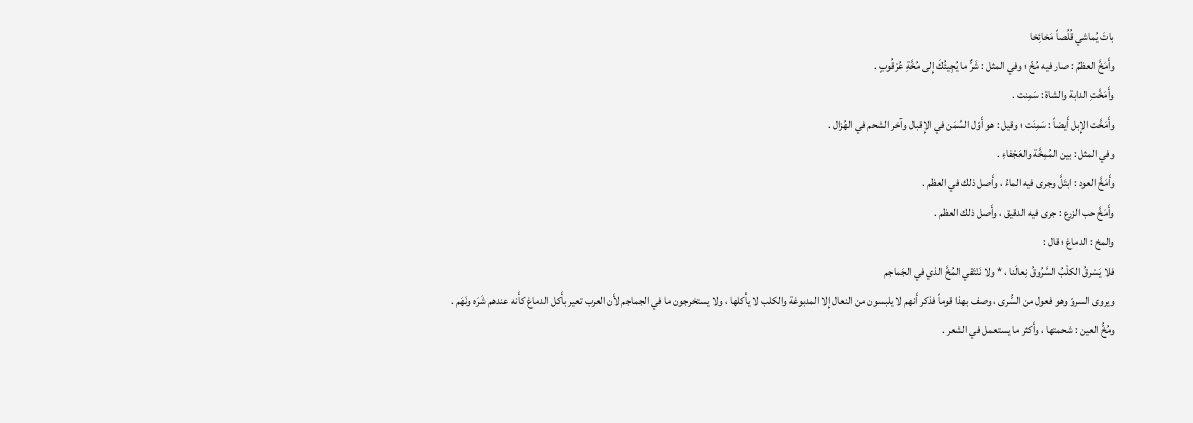باتَ يُماشي قُلُصاً مَخائِخا
وأَمَخَّ العظمُ : صار فيه مُخّ ؛ وفي المثل : شَرٌّ ما يُجِيئُكَ إِلى مُخَّةِ عُرْقُوبٍ .
وأَمَخَّتِ الدابة والشاة : سَمِنت .
وأَمَخَّت الإِبل أَيضاً : سَمِنَت ؛ وقيل : هو أَوّل السِّمَن في الإِقبال وآخر الشحم في الهُزال .
وفي المثل : بين المُمِخَّة والعَجْفاءِ .
وأَمَخَّ العود : ابتَلَّ وجرى فيه الماءُ ، وأَصل ذلك في العظم .
وأَمَخَّ حب الزرع : جرى فيه الدقيق ، وأَصل ذلك العظم .
والمخ : الدماغ ؛ قال :
فلا يَسْرقُ الكلْبُ السَّرُوقُ نِعالَنا ، * ولا نَنْتَقي المُخَّ الذي في الجَماجم
ويروى السروّ وهو فعول من السُّرى ، وصف بهذا قوماً فذكر أَنهم لا يلبسون من النعال إِلا المدبوغة والكلب لا يأْكلها ، ولا يستخرجون ما في الجماجم لأَن العرب تعير بأَكل الدماغ كأَنه عندهم شَرَه ونَهَم .
ومُخُّ العين : شحمتها ، وأَكثر ما يستعمل في الشعر .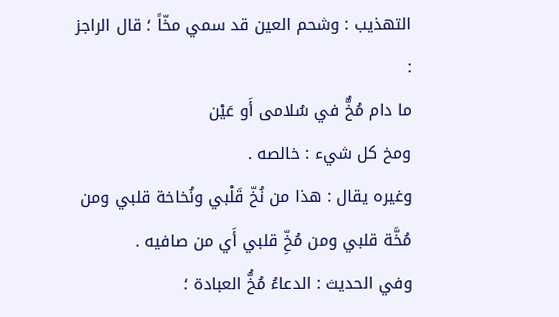التهذيب : وشحم العين قد سمي مخّاً ؛ قال الراجز :
ما دام مُخٌّ في سُلامى أَو عَيْن
ومخ كل شيء : خالصه .
وغيره يقال : هذا من نُخّ قَلْبي ونُخاخة قلبي ومن مُخَّة قلبي ومن مُخِّ قلبي أَي من صافيه .
وفي الحديث : الدعاءُ مُخُّ العبادة ؛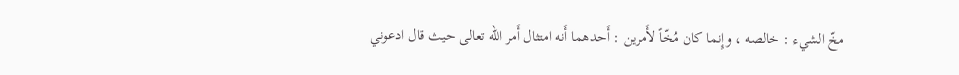مخّ الشيء : خالصه ، وإِنما كان مُخّاً لأَمرين : أَحدهما أَنه امتثال أَمر الله تعالى حيث قال ادعوني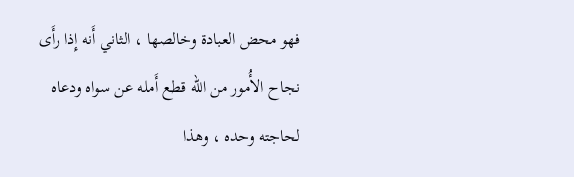فهو محض العبادة وخالصها ، الثاني أَنه إِذا رأَى نجاح الأُمور من الله قطع أَمله عن سواه ودعاه لحاجته وحده ، وهذا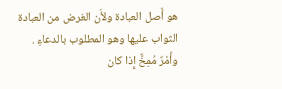هو أَصل العبادة ولأَن الغرض من العبادة الثواب عليها وهو المطلوب بالدعاءِ .
وأَمْرٌ مُمِخٌّ إِذا كان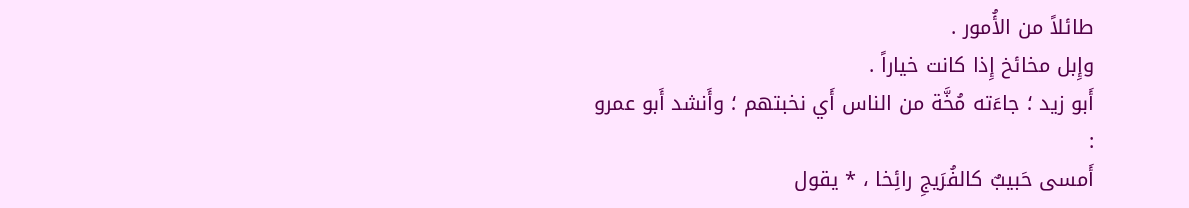طائلاً من الأُمور .
وإِبل مخائخ إِذا كانت خياراً .
أَبو زيد ؛ جاءَته مُخَّة من الناس أَي نخبتهم ؛ وأَنشد أَبو عمرو :
أَمسى حَبيبٌ كالفُرَيجِ رائِخا ، * يقول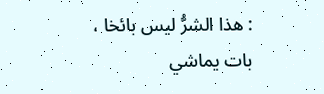: هذا الشرُّ ليس بائخا ،
بات يماشي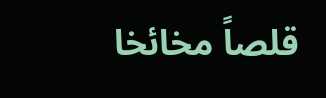قلصاً مخائخا